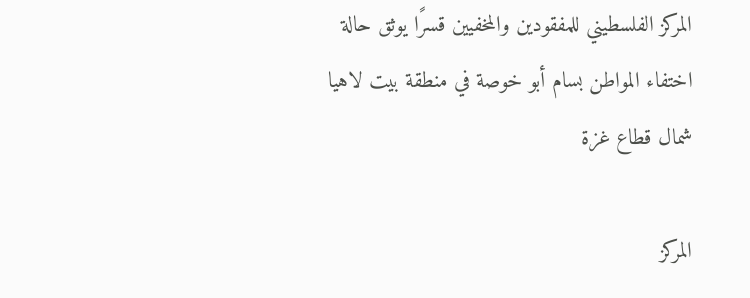المركز الفلسطيني للمفقودين والمخفيين قسرًا يوثق حالة اختفاء المواطن بسام أبو خوصة في منطقة بيت لاهيا شمال قطاع غزة

المركز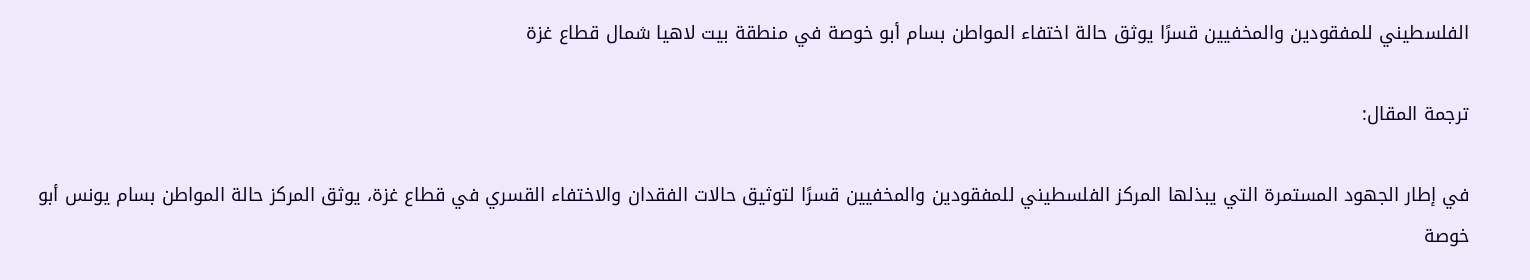الفلسطيني للمفقودين والمخفيين قسرًا يوثق حالة اختفاء المواطن بسام أبو خوصة في منطقة بيت لاهيا شمال قطاع غزة

ترجمة المقال:

في إطار الجهود المستمرة التي يبذلها المركز الفلسطيني للمفقودين والمخفيين قسرًا لتوثيق حالات الفقدان والاختفاء القسري في قطاع غزة، يوثق المركز حالة المواطن بسام يونس أبو خوصة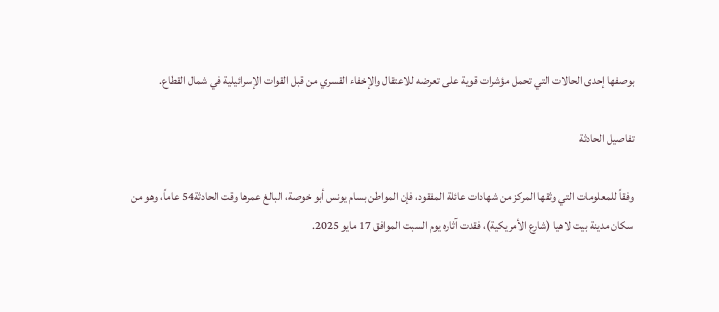بوصفها إحدى الحالات التي تحمل مؤشرات قوية على تعرضه للاعتقال والإخفاء القسري من قبل القوات الإسرائيلية في شمال القطاع.

تفاصيل الحادثة

وفقاً للمعلومات التي وثقها المركز من شهادات عائلة المفقود، فإن المواطن بسام يونس أبو خوصة، البالغ عمرها وقت الحادثة54 عاماً، وهو من سكان مدينة بيت لاهيا (شارع الأمريكية)، فقدت آثاره يوم السبت الموافق 17 مايو 2025.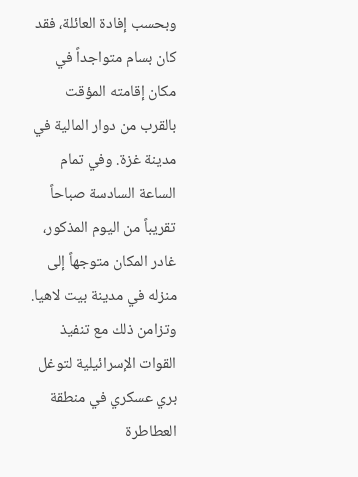وبحسب إفادة العائلة، فقد كان بسام متواجداً في مكان إقامته المؤقت بالقرب من دوار المالية في مدينة غزة. وفي تمام الساعة السادسة صباحاً تقريباً من اليوم المذكور، غادر المكان متوجهاً إلى منزله في مدينة بيت لاهيا. وتزامن ذلك مع تنفيذ القوات الإسرائيلية لتوغل بري عسكري في منطقة العطاطرة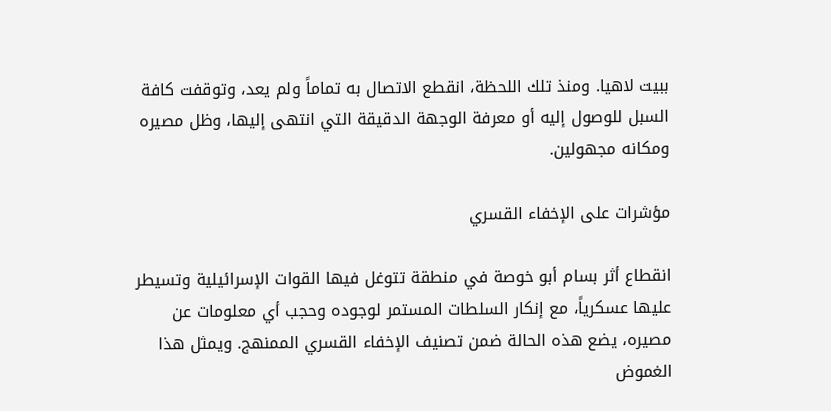ببيت لاهيا. ومنذ تلك اللحظة، انقطع الاتصال به تماماً ولم يعد، وتوقفت كافة السبل للوصول إليه أو معرفة الوجهة الدقيقة التي انتهى إليها، وظل مصيره ومكانه مجهولين.

مؤشرات على الإخفاء القسري

انقطاع أثر بسام أبو خوصة في منطقة تتوغل فيها القوات الإسرائيلية وتسيطر عليها عسكرياً، مع إنكار السلطات المستمر لوجوده وحجب أي معلومات عن مصيره، يضع هذه الحالة ضمن تصنيف الإخفاء القسري الممنهج. ويمثل هذا الغموض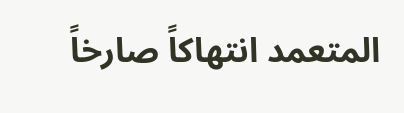المتعمد انتهاكاً صارخاً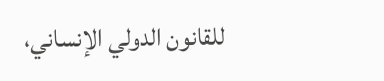للقانون الدولي الإنساني،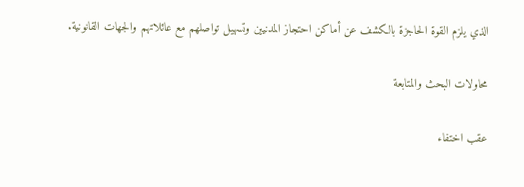الذي يلزم القوة الحاجزة بالكشف عن أماكن احتجاز المدنيين وتسهيل تواصلهم مع عائلاتهم والجهات القانونية.

محاولات البحث والمتابعة

عقب اختفاء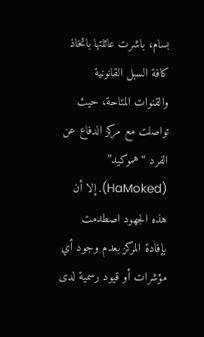بسام، باشرت عائلتها باتخاذ كافة السبل القانونية والقنوات المتاحة، حيث تواصلت مع مركز الدفاع عن الفرد “هموكيد” (HaMoked). إلا أن هذه الجهود اصطدمت بإفادة المركز بعدم وجود أي مؤشرات أو قيود رسمية لدى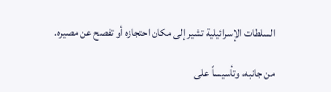السلطات الإسرائيلية تشير إلى مكان احتجازه أو تفصح عن مصيره.

من جانبه، وتأسيساً على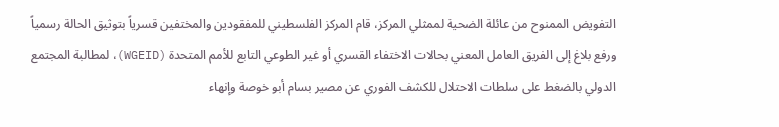التفويض الممنوح من عائلة الضحية لممثلي المركز، قام المركز الفلسطيني للمفقودين والمختفين قسرياً بتوثيق الحالة رسمياً ورفع بلاغ إلى الفريق العامل المعني بحالات الاختفاء القسري أو غير الطوعي التابع للأمم المتحدة (WGEID)، لمطالبة المجتمع الدولي بالضغط على سلطات الاحتلال للكشف الفوري عن مصير بسام أبو خوصة وإنهاء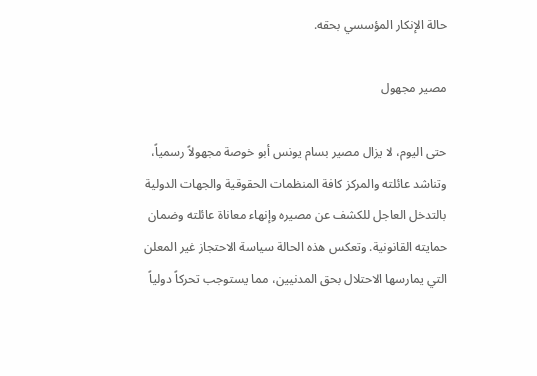حالة الإنكار المؤسسي بحقه.

مصير مجهول

حتى اليوم، لا يزال مصير بسام يونس أبو خوصة مجهولاً رسمياً، وتناشد عائلته والمركز كافة المنظمات الحقوقية والجهات الدولية بالتدخل العاجل للكشف عن مصيره وإنهاء معاناة عائلته وضمان حمايته القانونية. وتعكس هذه الحالة سياسة الاحتجاز غير المعلن التي يمارسها الاحتلال بحق المدنيين، مما يستوجب تحركاً دولياً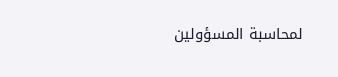لمحاسبة المسؤولين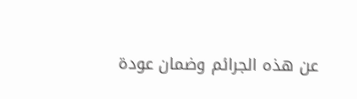عن هذه الجرائم وضمان عودة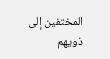المختفين إلى ذويهم